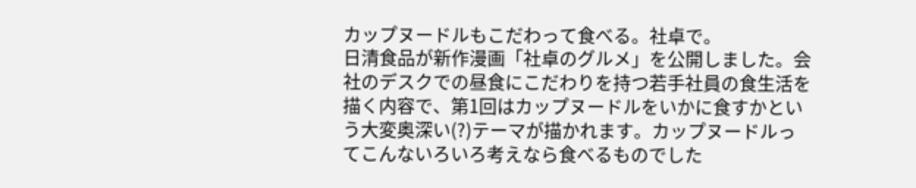カップヌードルもこだわって食べる。社卓で。
日清食品が新作漫画「社卓のグルメ」を公開しました。会社のデスクでの昼食にこだわりを持つ若手社員の食生活を描く内容で、第1回はカップヌードルをいかに食すかという大変奥深い(?)テーマが描かれます。カップヌードルってこんないろいろ考えなら食べるものでした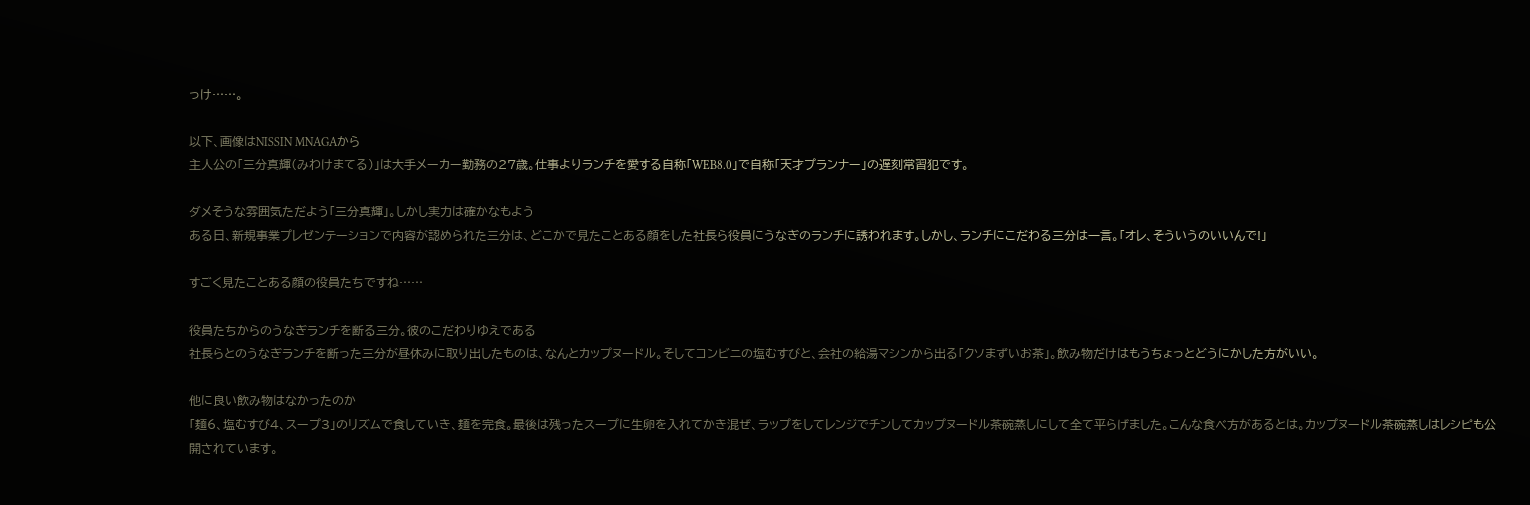っけ……。

以下、画像はNISSIN MNAGAから
主人公の「三分真輝(みわけまてる)」は大手メーカー勤務の27歳。仕事よりランチを愛する自称「WEB8.0」で自称「天才プランナー」の遅刻常習犯です。

ダメそうな雰囲気ただよう「三分真輝」。しかし実力は確かなもよう
ある日、新規事業プレゼンテーションで内容が認められた三分は、どこかで見たことある顔をした社長ら役員にうなぎのランチに誘われます。しかし、ランチにこだわる三分は一言。「オレ、そういうのいいんで!」

すごく見たことある顔の役員たちですね……

役員たちからのうなぎランチを断る三分。彼のこだわりゆえである
社長らとのうなぎランチを断った三分が昼休みに取り出したものは、なんとカップヌードル。そしてコンビニの塩むすびと、会社の給湯マシンから出る「クソまずいお茶」。飲み物だけはもうちょっとどうにかした方がいい。

他に良い飲み物はなかったのか
「麺6、塩むすび4、スープ3」のリズムで食していき、麺を完食。最後は残ったスープに生卵を入れてかき混ぜ、ラップをしてレンジでチンしてカップヌードル茶碗蒸しにして全て平らげました。こんな食べ方があるとは。カップヌードル茶碗蒸しはレシピも公開されています。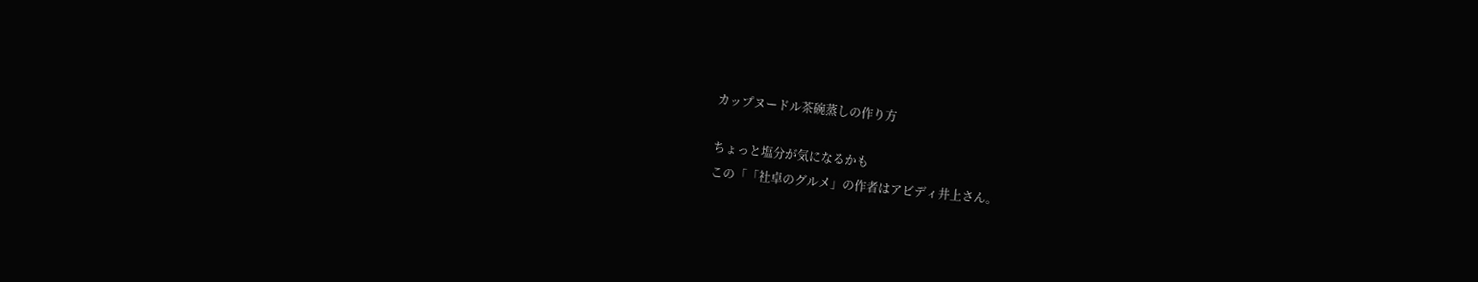カップヌードル茶碗蒸しの作り方

ちょっと塩分が気になるかも
この「「社卓のグルメ」の作者はアビディ井上さん。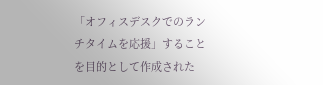「オフィスデスクでのランチタイムを応援」することを目的として作成された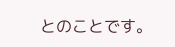とのことです。